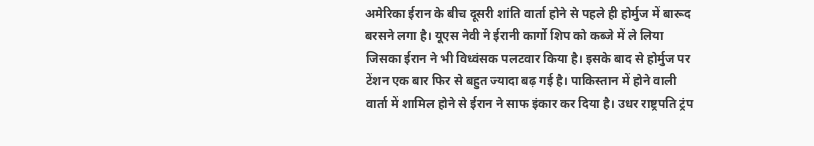अमेरिका ईरान के बीच दूसरी शांति वार्ता होने से पहले ही होर्मुज में बारूद बरसने लगा है। यूएस नेवी ने ईरानी कार्गो शिप को कब्जे में ले लिया जिसका ईरान ने भी विध्वंसक पलटवार किया है। इसके बाद से होर्मुज पर टेंशन एक बार फिर से बहुत ज्यादा बढ़ गई है। पाकिस्तान में होने वाली वार्ता में शामिल होने से ईरान ने साफ इंकार कर दिया है। उधर राष्ट्रपति ट्रंप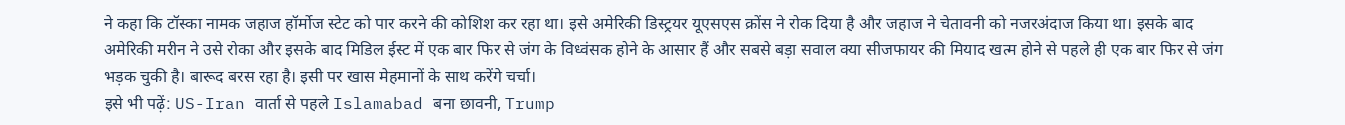ने कहा कि टॉस्का नामक जहाज हॉर्मोज स्टेट को पार करने की कोशिश कर रहा था। इसे अमेरिकी डिस्ट्रयर यूएसएस क्रोंस ने रोक दिया है और जहाज ने चेतावनी को नजरअंदाज किया था। इसके बाद अमेरिकी मरीन ने उसे रोका और इसके बाद मिडिल ईस्ट में एक बार फिर से जंग के विध्वंसक होने के आसार हैं और सबसे बड़ा सवाल क्या सीजफायर की मियाद खत्म होने से पहले ही एक बार फिर से जंग भड़क चुकी है। बारूद बरस रहा है। इसी पर खास मेहमानों के साथ करेंगे चर्चा।
इसे भी पढ़ें: US-Iran वार्ता से पहले Islamabad बना छावनी, Trump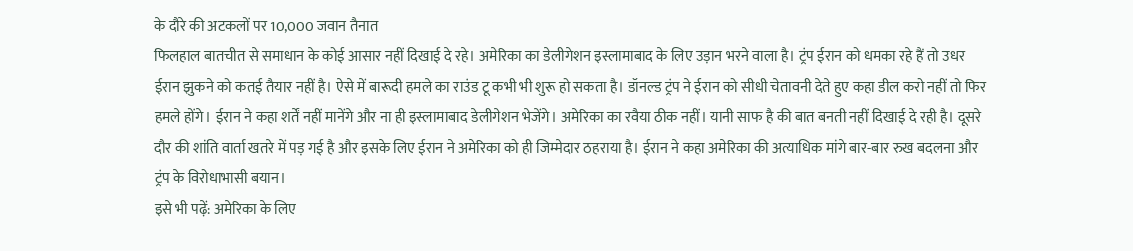के दौरे की अटकलों पर 10,000 जवान तैनात
फिलहाल बातचीत से समाधान के कोई आसार नहीं दिखाई दे रहे। अमेरिका का डेलीगेशन इस्लामाबाद के लिए उड़ान भरने वाला है। ट्रंप ईरान को धमका रहे हैं तो उधर ईरान झुकने को कतई तैयार नहीं है। ऐसे में बारूदी हमले का राउंड टू कभी भी शुरू हो सकता है। डॉनल्ड ट्रंप ने ईरान को सीधी चेतावनी देते हुए कहा डील करो नहीं तो फिर हमले होंगे। ईरान ने कहा शर्तें नहीं मानेंगे और ना ही इस्लामाबाद डेलीगेशन भेजेंगे। अमेरिका का रवैया ठीक नहीं। यानी साफ है की बात बनती नहीं दिखाई दे रही है। दूसरे दौर की शांति वार्ता खतरे में पड़ गई है और इसके लिए ईरान ने अमेरिका को ही जिम्मेदार ठहराया है। ईरान ने कहा अमेरिका की अत्याधिक मांगे बार-बार रुख बदलना और ट्रंप के विरोधाभासी बयान।
इसे भी पढ़ें: अमेरिका के लिए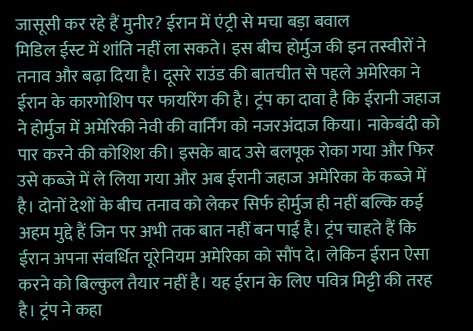जासूसी कर रहे हैं मुनीर? ईरान में एंट्री से मचा बड़ा बवाल
मिडिल ईस्ट में शांति नहीं ला सकते। इस बीच होर्मुज की इन तस्वीरों ने तनाव और बढ़ा दिया है। दूसरे राउंड की बातचीत से पहले अमेरिका ने ईरान के कारगोशिप पर फायरिंग की है। ट्रंप का दावा है कि ईरानी जहाज ने होर्मुज में अमेरिकी नेवी की वार्निंग को नजरअंदाज किया। नाकेबंदी को पार करने की कोशिश की। इसके बाद उसे बलपूक रोका गया और फिर उसे कब्जे में ले लिया गया और अब ईरानी जहाज अमेरिका के कब्जे में है। दोनों देशों के बीच तनाव को लेकर सिर्फ होर्मुज ही नहीं बल्कि कई अहम मुद्दे हैं जिन पर अभी तक बात नहीं बन पाई है। ट्रंप चाहते हैं कि ईरान अपना संवर्धित यूरेनियम अमेरिका को सौंप दे। लेकिन ईरान ऐसा करने को बिल्कुल तैयार नहीं है। यह ईरान के लिए पवित्र मिट्टी की तरह है। ट्रंप ने कहा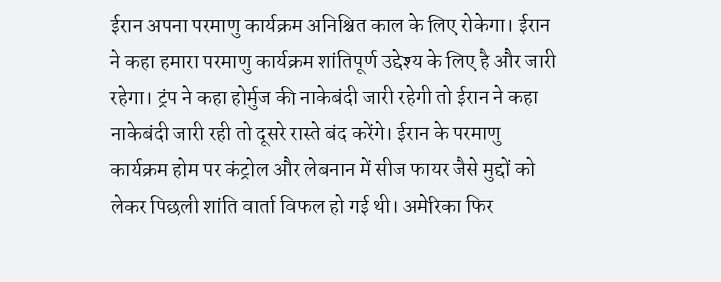ईरान अपना परमाणु कार्यक्रम अनिश्चित काल के लिए रोकेगा। ईरान ने कहा हमारा परमाणु कार्यक्रम शांतिपूर्ण उद्देश्य के लिए है और जारी रहेगा। ट्रंप ने कहा होर्मुज की नाकेबंदी जारी रहेगी तो ईरान ने कहा नाकेबंदी जारी रही तो दूसरे रास्ते बंद करेंगे। ईरान के परमाणु कार्यक्रम होम पर कंट्रोल और लेबनान में सीज फायर जैसे मुद्दों को लेकर पिछली शांति वार्ता विफल हो गई थी। अमेरिका फिर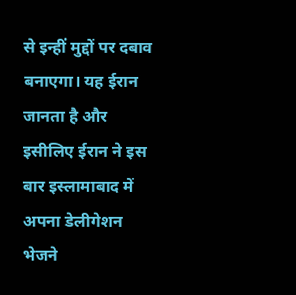से इन्हीं मुद्दों पर दबाव बनाएगा। यह ईरान जानता है और इसीलिए ईरान ने इस बार इस्लामाबाद में अपना डेलीगेशन भेजने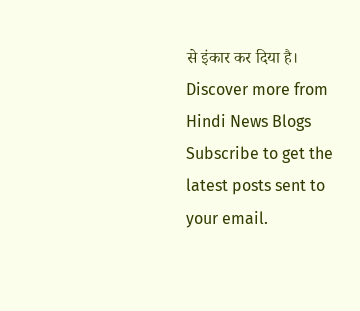से इंकार कर दिया है।
Discover more from Hindi News Blogs
Subscribe to get the latest posts sent to your email.